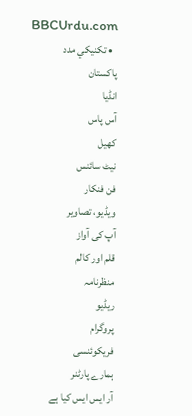BBCUrdu.com
  • تکنيکي مدد
پاکستان
انڈیا
آس پاس
کھیل
نیٹ سائنس
فن فنکار
ویڈیو، تصاویر
آپ کی آواز
قلم اور کالم
منظرنامہ
ریڈیو
پروگرام
فریکوئنسی
ہمارے پارٹنر
آر ایس ایس کیا ہے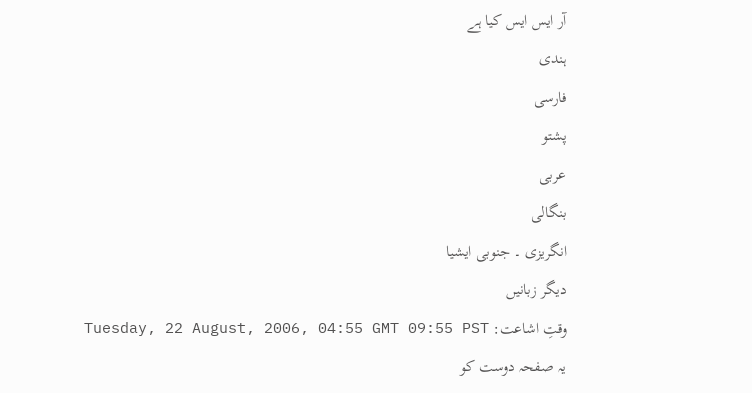آر ایس ایس کیا ہے
ہندی
فارسی
پشتو
عربی
بنگالی
انگریزی ۔ جنوبی ایشیا
دیگر زبانیں
وقتِ اشاعت: Tuesday, 22 August, 2006, 04:55 GMT 09:55 PST
یہ صفحہ دوست کو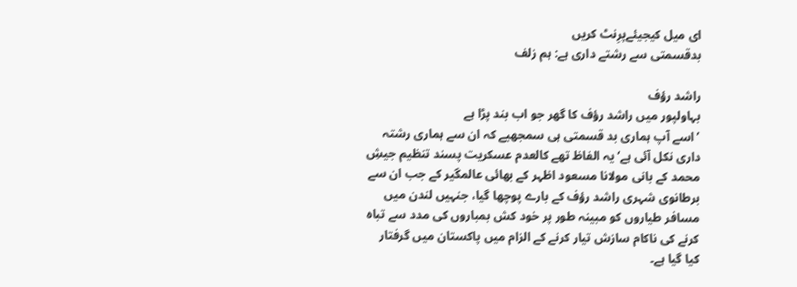ای میل کیجیئےپرِنٹ کریں
بدقسمتی سے رشتے داری ہے: ہم زلف

راشد رؤف
بہاولپور میں راشد رؤف کا گھر جو اب بند پڑا ہے
’اسے آپ ہماری بد قسمتی ہی سمجھیے کہ ان سے ہماری رشتہ داری نکل آئی ہے‘ یہ الفاظ تھے کالعدم عسکریت پسند تنظیم جیشِ محمد کے بانی مولانا مسعود اظہر کے بھائی عالمگیر کے جب ان سے برطانوی شہری راشد رؤف کے بارے پوچھا گیا، جنہیں لندن میں مسافر طیاروں کو مبینہ طور پر خود کش بمباروں کی مدد سے تباہ کرنے کی ناکام سازش تیار کرنے کے الزام میں پاکستان میں گرفتار کیا گیا ہے۔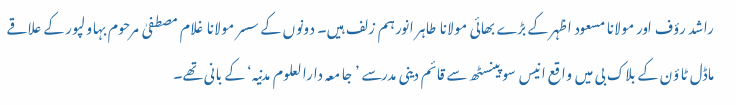راشد رؤف اور مولانا مسعود اظہر کے بڑے بھائی مولانا طاہر انور ہم زلف ہیں۔ دونوں کے سسر مولانا غلام مصطفیٰ مرحوم بہاولپور کے علاقے ماڈل ٹاؤن کے بلاک بی میں واقع انیس سو پینسٹھ سے قائم دینی مدرسے ’جامعہ دارالعلوم مدنیہ‘ کے بانی تھے۔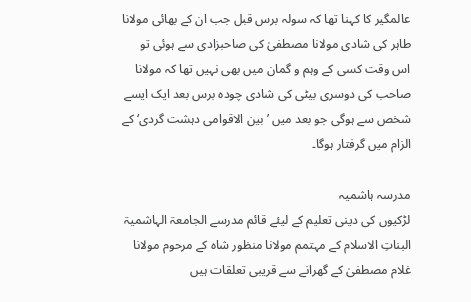عالمگیر کا کہنا تھا کہ سولہ برس قبل جب ان کے بھائی مولانا طاہر کی شادی مولانا مصطفیٰ کی صاحبزادی سے ہوئی تو اس وقت کسی کے وہم و گمان میں بھی نہیں تھا کہ مولانا صاحب کی دوسری بیٹی کی شادی چودہ برس بعد ایک ایسے شخص سے ہوگی جو بعد میں ’بین الاقوامی دہشت گردی‘ کے الزام میں گرفتار ہوگا۔

مدرسہ ہاشمیہ
لڑکیوں کی دینی تعلیم کے لیئے قائم مدرسے الجامعۃ الہاشمیۃ البناتِ الاسلام کے مہتمم مولانا منظور شاہ کے مرحوم مولانا غلام مصطفیٰ کے گھرانے سے قریبی تعلقات ہیں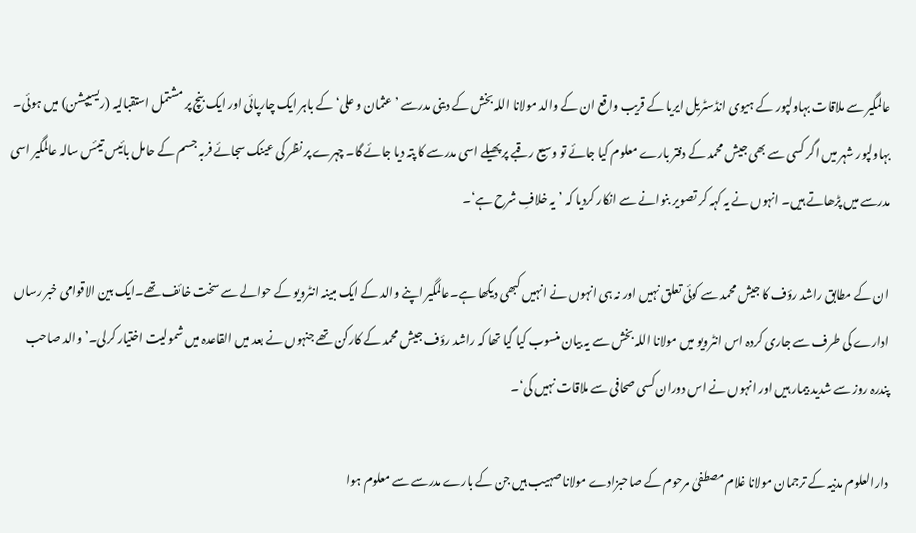عالمگیر سے ملاقات بہاولپور کے ہیوی انڈسٹریل ایریا کے قریب واقع ان کے والد مولانا اللہ بخش کے دینی مدرسے ’عثمان و علی‘ کے باہر ایک چارپائی اور ایک بنچ پر مشتمل استقبالیہ (ریسیپشن) میں ہوئی۔ بہاولپور شہر میں اگر کسی سے بھی جیش محمد کے دفتر بارے معلوم کیا جائے تو وسیع رقبے پر پھیلے اسی مدرسے کا پتہ دیا جائے گا۔ چہرے پر نظر کی عینک سجائے فربہ جسم کے حامل بائیس تیئس سالہ عالمگیر اسی مدرسے میں پڑھاتے ہیں۔ انہوں نے یہ کہہ کر تصویر بنوانے سے انکار کردیا کہ ’یہ خلافِ شرح ہے‘۔

ان کے مطابق راشد رؤف کا جیش محمد سے کوئی تعلق نہیں اور نہ ہی انہوں نے انہیں کبھی دیکھا ہے۔عالمگیر اپنے والد کے ایک مبینہ انٹرویو کے حوالے سے سخت خائف تھے۔ایک بین الاقوامی خبر رساں ادارے کی طرف سے جاری کردہ اس انٹرویو میں مولانا اللہ بخش سے یہ بیان منسوب کیا گیا تھا کہ راشد رؤف جیش محمد کے کارکن تھے جنہوں نے بعد میں القاعدہ میں شمولیت اختیار کرلی۔’ والد صاحب پندرہ روز سے شدید بیمار ہیں اور انہوں نے اس دوران کسی صحافی سے ملاقات نہیں کی‘۔

دارالعلوم مدنیہ کے ترجمان مولانا غلام مصطفیٰ مرحوم کے صاحبزادے مولانا صہیب ہیں جن کے بارے مدرسے سے معلوم ہوا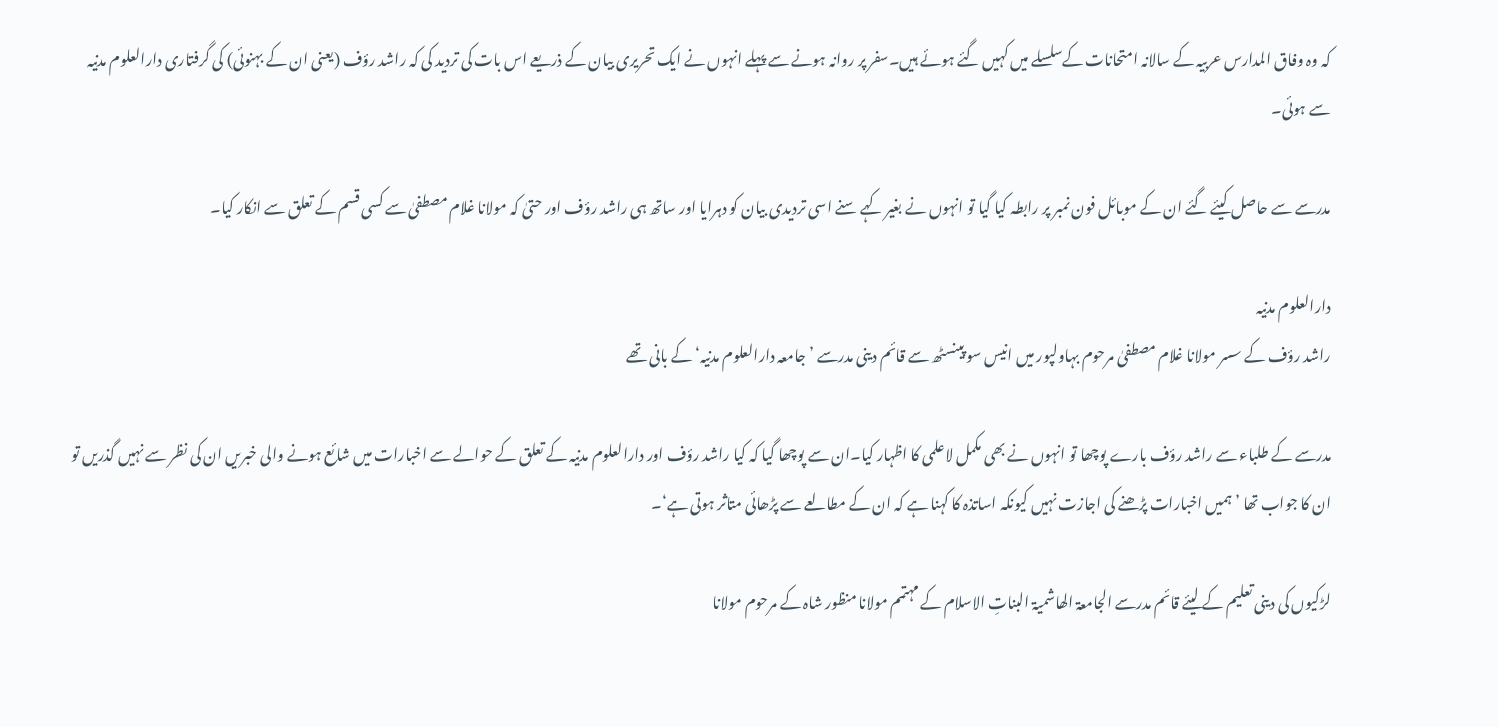کہ وہ وفاق المدارس عربیہ کے سالانہ امتحانات کےسلسلے میں کہیں گئے ہوئے ہیں۔سفر پر روانہ ہونے سے پہلے انہوں نے ایک تحریری بیان کے ذریعے اس بات کی تردید کی کہ راشد رؤف (یعنی ان کے بہنوئی) کی گرفتاری دارالعلوم مدنیہ سے ہوئی۔

مدرسے سے حاصل کیئے گئے ان کے موبائل فون نمبر پر رابطہ کیا گیا تو انہوں نے بغیر کہے سنے اسی تردیدی بیان کو دہرایا اور ساتھ ہی راشد رؤف اور حتیٰ کہ مولانا غلام مصطفیٰ سے کسی قسم کے تعلق سے انکار کیا۔

دارالعلوم مدنیہ
راشد رؤف کے سسر مولانا غلام مصطفیٰ مرحوم بہاولپور میں انیس سو پینسٹھ سے قائم دینی مدرسے ’جامعہ دارالعلوم مدنیہ‘ کے بانی تھے

مدرسے کے طلباء سے راشد رؤف بارے پوچھا تو انہوں نے بھی مکمل لاعلمی کا اظہار کیا۔ان سے پوچھا گیا کہ کیا راشد رؤف اور دارالعلوم مدنیہ کے تعلق کے حوالے سے اخبارات میں شائع ہونے والی خبریں ان کی نظر سے نہیں گذریں تو ان کا جواب تھا ’ہمیں اخبارات پڑھنے کی اجازت نہیں کیونکہ اساتذہ کا کہنا ہے کہ ان کے مطالعے سے پڑھائی متاثر ہوتی ہے‘۔

لڑکیوں کی دینی تعلیم کے لیئے قائم مدرسے الجامعۃ الھاشمیۃ البناتِ الاسلام کے مہتمم مولانا منظور شاہ کے مرحوم مولانا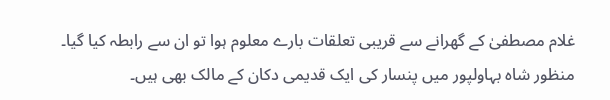غلام مصطفیٰ کے گھرانے سے قریبی تعلقات بارے معلوم ہوا تو ان سے رابطہ کیا گیا۔ منظور شاہ بہاولپور میں پنسار کی ایک قدیمی دکان کے مالک بھی ہیں۔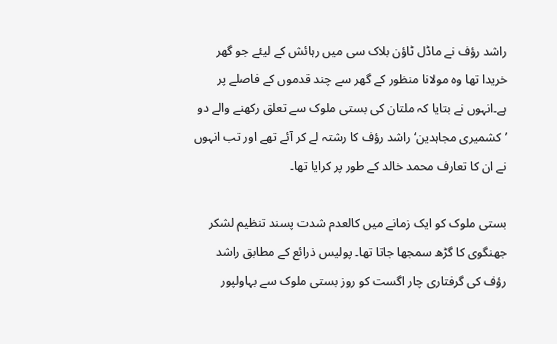راشد رؤف نے ماڈل ٹاؤن بلاک سی میں رہائش کے لیئے جو گھر خریدا تھا وہ مولانا منظور کے گھر سے چند قدموں کے فاصلے پر ہے۔انہوں نے بتایا کہ ملتان کی بستی ملوک سے تعلق رکھنے والے دو ’کشمیری مجاہدین‘ راشد رؤف کا رشتہ لے کر آئے تھے اور تب انہوں نے ان کا تعارف محمد خالد کے طور پر کرایا تھا۔

بستی ملوک کو ایک زمانے میں کالعدم شدت پسند تنظیم لشکر جھنگوی کا گڑھ سمجھا جاتا تھا۔ پولیس ذرائع کے مطابق راشد رؤف کی گرفتاری چار اگست کو روز بستی ملوک سے بہاولپور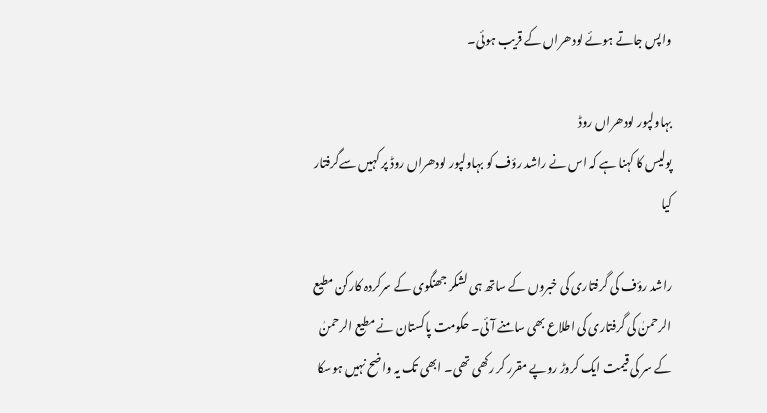واپس جاتے ہوئے لودھراں کے قریب ہوئی۔

بہاولپور لودھراں روڈ
پولیس کا کہنا ہے کہ اس نے راشد رؤف کو بہاولپور لودھراں روڈ پر کہیں سےگرفتار کیا

راشد رؤف کی گرفتاری کی خبروں کے ساتھ ہی لشکر جھنگوی کے سرکردہ کارکن مطیع الرحمنٰ کی گرفتاری کی اطلاع بھی سامنے آئی۔ حکومت پاکستان نے مطیع الرحمنٰ کے سر کی قیمت ایک کروڑ روپے مقرر کر رکھی تھی۔ ابھی تک یہ واضح نہیں ہوسکا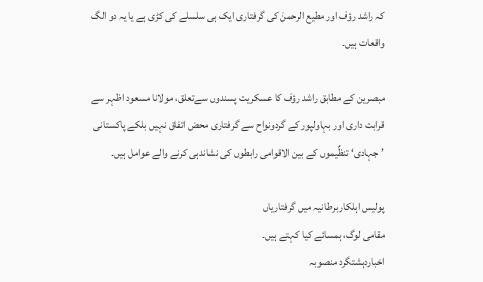کہ راشد رؤف اور مطیع الرحمنٰ کی گرفتاری ایک ہی سلسلے کی کڑی ہے یا یہ دو الگ واقعات ہیں۔

مبصرین کے مطابق راشد رؤف کا عسکریت پسندوں سےتعلق، مولانا مسعود اظہر سے قرابت داری اور بہاولپور کے گردونواح سے گرفتاری محض اتفاق نہیں بلکے پاکستانی ’جہادی‘ تنظٌیموں کے بین الاقوامی رابطوں کی نشاندہی کرنے والے عوامل ہیں۔

پولیس اہلکاربرطانیہ میں گرفتاریاں
مقامی لوگ، ہمسائے کیا کہتے ہیں۔
اخباردہشتگرد منصوبہ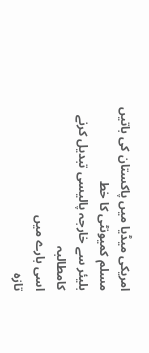امریکی میڈیا میں پاکستان کی باتیں
مسلم کمیونٹی کا خط
بلیئر سے خارجہ پالیسی تبدیل کرنے کامطالبہ
اسی بارے میں
تازہ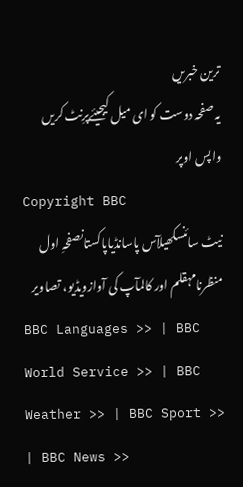ترین خبریں
یہ صفحہ دوست کو ای میل کیجیئےپرِنٹ کریں
واپس اوپر
Copyright BBC
نیٹ سائنسکھیلآس پاسانڈیاپاکستانصفحہِ اول
منظرنامہقلم اور کالمآپ کی آوازویڈیو، تصاویر
BBC Languages >> | BBC World Service >> | BBC Weather >> | BBC Sport >> | BBC News >>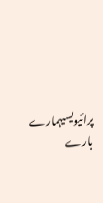پرائیویسیہمارے بارے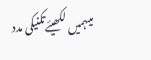میںہمیں لکھیئےتکنیکی مدد